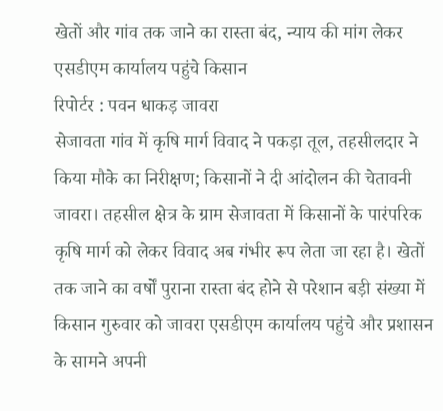खेतों और गांव तक जाने का रास्ता बंद, न्याय की मांग लेकर एसडीएम कार्यालय पहुंचे किसान
रिपोर्टर : पवन धाकड़ जावरा
सेजावता गांव में कृषि मार्ग विवाद ने पकड़ा तूल, तहसीलदार ने किया मौके का निरीक्षण; किसानों ने दी आंदोलन की चेतावनी
जावरा। तहसील क्षेत्र के ग्राम सेजावता में किसानों के पारंपरिक कृषि मार्ग को लेकर विवाद अब गंभीर रूप लेता जा रहा है। खेतों तक जाने का वर्षों पुराना रास्ता बंद होने से परेशान बड़ी संख्या में किसान गुरुवार को जावरा एसडीएम कार्यालय पहुंचे और प्रशासन के सामने अपनी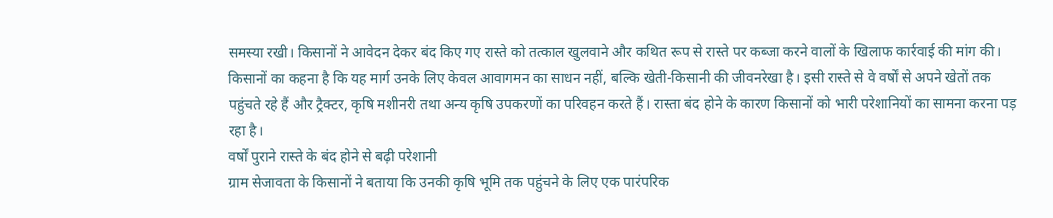समस्या रखी। किसानों ने आवेदन देकर बंद किए गए रास्ते को तत्काल खुलवाने और कथित रूप से रास्ते पर कब्जा करने वालों के खिलाफ कार्रवाई की मांग की।
किसानों का कहना है कि यह मार्ग उनके लिए केवल आवागमन का साधन नहीं, बल्कि खेती-किसानी की जीवनरेखा है। इसी रास्ते से वे वर्षों से अपने खेतों तक पहुंचते रहे हैं और ट्रैक्टर, कृषि मशीनरी तथा अन्य कृषि उपकरणों का परिवहन करते हैं। रास्ता बंद होने के कारण किसानों को भारी परेशानियों का सामना करना पड़ रहा है।
वर्षों पुराने रास्ते के बंद होने से बढ़ी परेशानी
ग्राम सेजावता के किसानों ने बताया कि उनकी कृषि भूमि तक पहुंचने के लिए एक पारंपरिक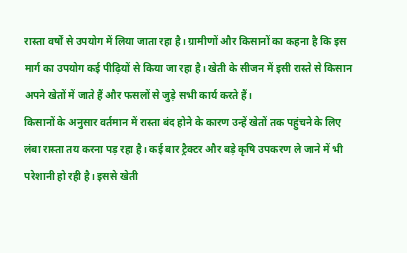रास्ता वर्षों से उपयोग में लिया जाता रहा है। ग्रामीणों और किसानों का कहना है कि इस मार्ग का उपयोग कई पीढ़ियों से किया जा रहा है। खेती के सीजन में इसी रास्ते से किसान अपने खेतों में जाते हैं और फसलों से जुड़े सभी कार्य करते हैं।
किसानों के अनुसार वर्तमान में रास्ता बंद होने के कारण उन्हें खेतों तक पहुंचने के लिए लंबा रास्ता तय करना पड़ रहा है। कई बार ट्रैक्टर और बड़े कृषि उपकरण ले जाने में भी परेशानी हो रही है। इससे खेती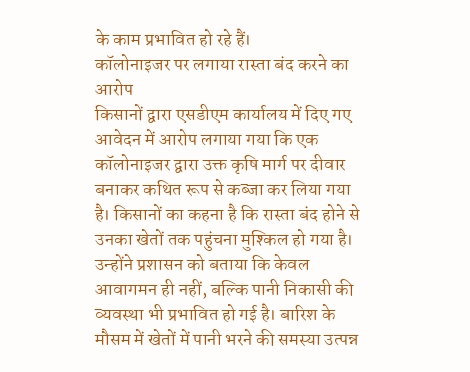के काम प्रभावित हो रहे हैं।
कॉलोनाइजर पर लगाया रास्ता बंद करने का आरोप
किसानों द्वारा एसडीएम कार्यालय में दिए गए आवेदन में आरोप लगाया गया कि एक कॉलोनाइजर द्वारा उक्त कृषि मार्ग पर दीवार बनाकर कथित रूप से कब्जा कर लिया गया है। किसानों का कहना है कि रास्ता बंद होने से उनका खेतों तक पहुंचना मुश्किल हो गया है।
उन्होंने प्रशासन को बताया कि केवल आवागमन ही नहीं, बल्कि पानी निकासी की व्यवस्था भी प्रभावित हो गई है। बारिश के मौसम में खेतों में पानी भरने की समस्या उत्पन्न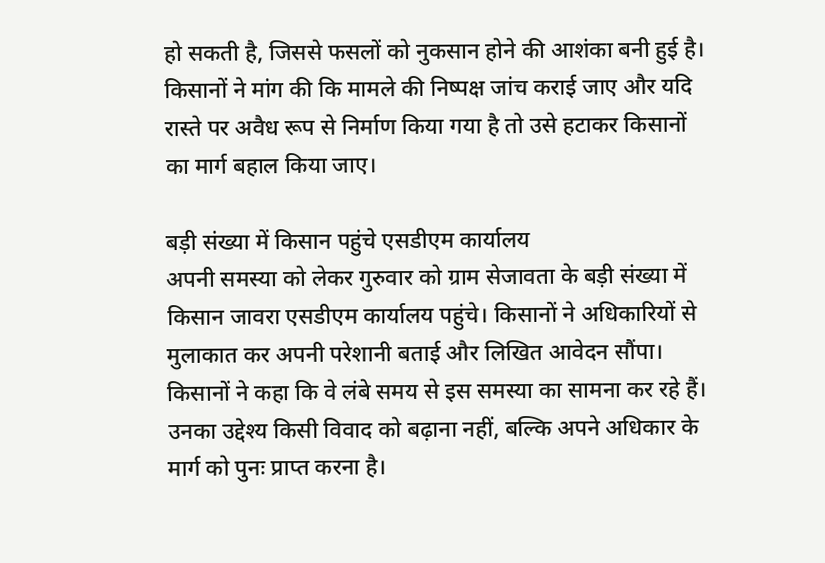हो सकती है, जिससे फसलों को नुकसान होने की आशंका बनी हुई है।
किसानों ने मांग की कि मामले की निष्पक्ष जांच कराई जाए और यदि रास्ते पर अवैध रूप से निर्माण किया गया है तो उसे हटाकर किसानों का मार्ग बहाल किया जाए।

बड़ी संख्या में किसान पहुंचे एसडीएम कार्यालय
अपनी समस्या को लेकर गुरुवार को ग्राम सेजावता के बड़ी संख्या में किसान जावरा एसडीएम कार्यालय पहुंचे। किसानों ने अधिकारियों से मुलाकात कर अपनी परेशानी बताई और लिखित आवेदन सौंपा।
किसानों ने कहा कि वे लंबे समय से इस समस्या का सामना कर रहे हैं। उनका उद्देश्य किसी विवाद को बढ़ाना नहीं, बल्कि अपने अधिकार के मार्ग को पुनः प्राप्त करना है।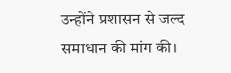उन्होंने प्रशासन से जल्द समाधान की मांग की।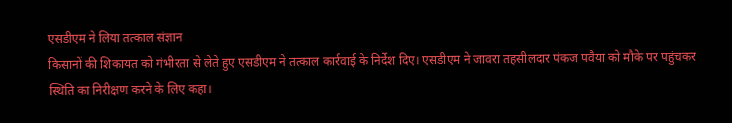एसडीएम ने लिया तत्काल संज्ञान
किसानों की शिकायत को गंभीरता से लेते हुए एसडीएम ने तत्काल कार्रवाई के निर्देश दिए। एसडीएम ने जावरा तहसीलदार पंकज पवैया को मौके पर पहुंचकर स्थिति का निरीक्षण करने के लिए कहा।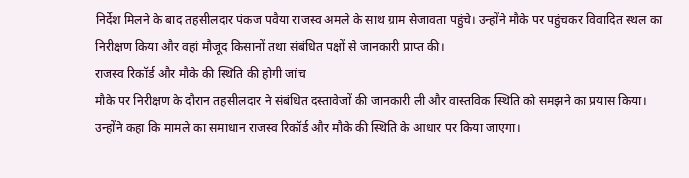निर्देश मिलने के बाद तहसीलदार पंकज पवैया राजस्व अमले के साथ ग्राम सेजावता पहुंचे। उन्होंने मौके पर पहुंचकर विवादित स्थल का निरीक्षण किया और वहां मौजूद किसानों तथा संबंधित पक्षों से जानकारी प्राप्त की।
राजस्व रिकॉर्ड और मौके की स्थिति की होगी जांच
मौके पर निरीक्षण के दौरान तहसीलदार ने संबंधित दस्तावेजों की जानकारी ली और वास्तविक स्थिति को समझने का प्रयास किया। उन्होंने कहा कि मामले का समाधान राजस्व रिकॉर्ड और मौके की स्थिति के आधार पर किया जाएगा।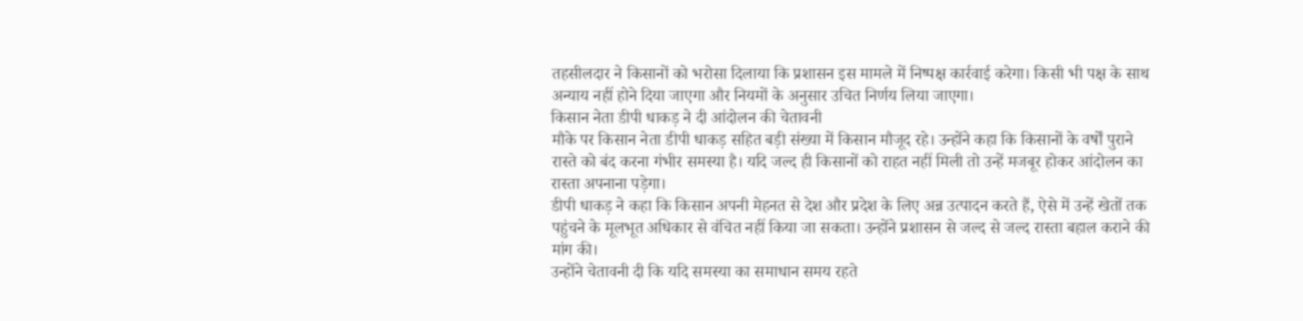तहसीलदार ने किसानों को भरोसा दिलाया कि प्रशासन इस मामले में निष्पक्ष कार्रवाई करेगा। किसी भी पक्ष के साथ अन्याय नहीं होने दिया जाएगा और नियमों के अनुसार उचित निर्णय लिया जाएगा।
किसान नेता डीपी धाकड़ ने दी आंदोलन की चेतावनी
मौके पर किसान नेता डीपी धाकड़ सहित बड़ी संख्या में किसान मौजूद रहे। उन्होंने कहा कि किसानों के वर्षों पुराने रास्ते को बंद करना गंभीर समस्या है। यदि जल्द ही किसानों को राहत नहीं मिली तो उन्हें मजबूर होकर आंदोलन का रास्ता अपनाना पड़ेगा।
डीपी धाकड़ ने कहा कि किसान अपनी मेहनत से देश और प्रदेश के लिए अन्न उत्पादन करते हैं, ऐसे में उन्हें खेतों तक पहुंचने के मूलभूत अधिकार से वंचित नहीं किया जा सकता। उन्होंने प्रशासन से जल्द से जल्द रास्ता बहाल कराने की मांग की।
उन्होंने चेतावनी दी कि यदि समस्या का समाधान समय रहते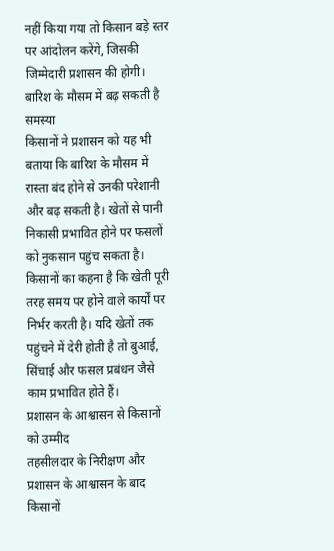नहीं किया गया तो किसान बड़े स्तर पर आंदोलन करेंगे, जिसकी जिम्मेदारी प्रशासन की होगी।
बारिश के मौसम में बढ़ सकती है समस्या
किसानों ने प्रशासन को यह भी बताया कि बारिश के मौसम में रास्ता बंद होने से उनकी परेशानी और बढ़ सकती है। खेतों से पानी निकासी प्रभावित होने पर फसलों को नुकसान पहुंच सकता है।
किसानों का कहना है कि खेती पूरी तरह समय पर होने वाले कार्यों पर निर्भर करती है। यदि खेतों तक पहुंचने में देरी होती है तो बुआई, सिंचाई और फसल प्रबंधन जैसे काम प्रभावित होते हैं।
प्रशासन के आश्वासन से किसानों को उम्मीद
तहसीलदार के निरीक्षण और प्रशासन के आश्वासन के बाद किसानों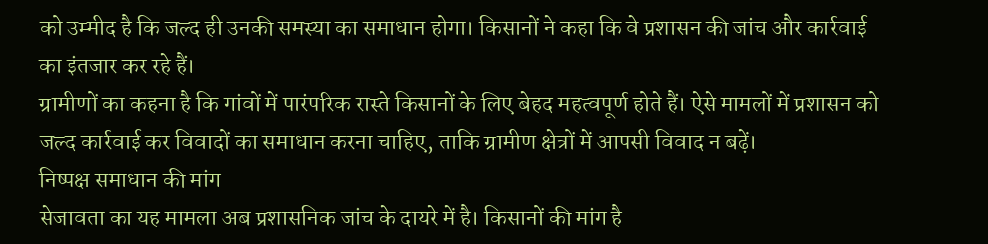को उम्मीद है कि जल्द ही उनकी समस्या का समाधान होगा। किसानों ने कहा कि वे प्रशासन की जांच और कार्रवाई का इंतजार कर रहे हैं।
ग्रामीणों का कहना है कि गांवों में पारंपरिक रास्ते किसानों के लिए बेहद महत्वपूर्ण होते हैं। ऐसे मामलों में प्रशासन को जल्द कार्रवाई कर विवादों का समाधान करना चाहिए, ताकि ग्रामीण क्षेत्रों में आपसी विवाद न बढ़ें।
निष्पक्ष समाधान की मांग
सेजावता का यह मामला अब प्रशासनिक जांच के दायरे में है। किसानों की मांग है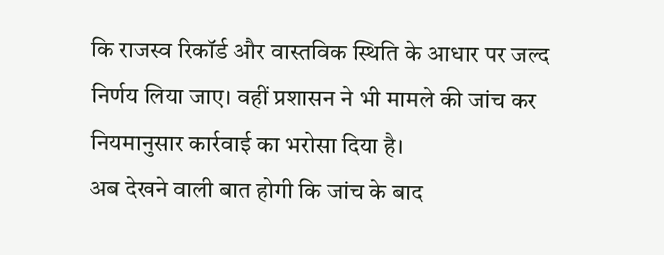कि राजस्व रिकॉर्ड और वास्तविक स्थिति के आधार पर जल्द निर्णय लिया जाए। वहीं प्रशासन ने भी मामले की जांच कर नियमानुसार कार्रवाई का भरोसा दिया है।
अब देखने वाली बात होगी कि जांच के बाद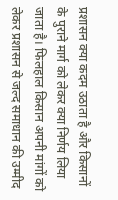प्रशासन क्या कदम उठाता है और किसानों के पुराने मार्ग को लेकर क्या निर्णय लिया जाता है। फिलहाल किसान अपनी मांगों को लेकर प्रशासन से जल्द समाधान की उम्मीद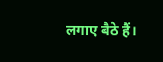लगाए बैठे हैं।